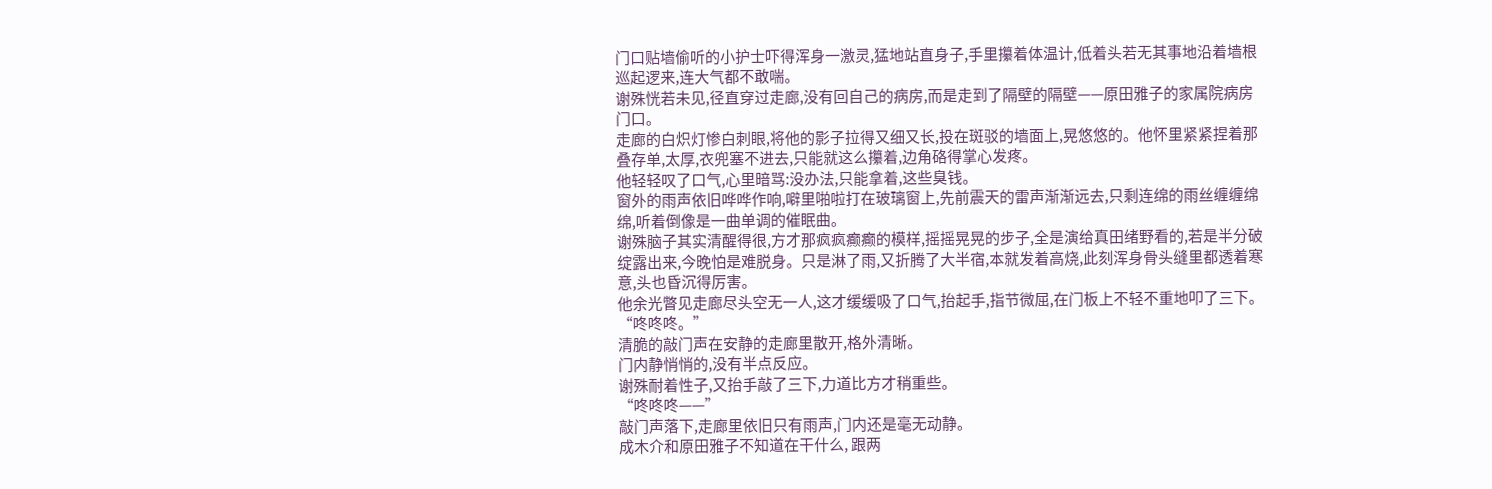门口贴墙偷听的小护士吓得浑身一激灵,猛地站直身子,手里攥着体温计,低着头若无其事地沿着墙根巡起逻来,连大气都不敢喘。
谢殊恍若未见,径直穿过走廊,没有回自己的病房,而是走到了隔壁的隔壁——原田雅子的家属院病房门口。
走廊的白炽灯惨白刺眼,将他的影子拉得又细又长,投在斑驳的墙面上,晃悠悠的。他怀里紧紧捏着那叠存单,太厚,衣兜塞不进去,只能就这么攥着,边角硌得掌心发疼。
他轻轻叹了口气,心里暗骂:没办法,只能拿着,这些臭钱。
窗外的雨声依旧哗哗作响,噼里啪啦打在玻璃窗上,先前震天的雷声渐渐远去,只剩连绵的雨丝缠缠绵绵,听着倒像是一曲单调的催眠曲。
谢殊脑子其实清醒得很,方才那疯疯癫癫的模样,摇摇晃晃的步子,全是演给真田绪野看的,若是半分破绽露出来,今晚怕是难脱身。只是淋了雨,又折腾了大半宿,本就发着高烧,此刻浑身骨头缝里都透着寒意,头也昏沉得厉害。
他余光瞥见走廊尽头空无一人,这才缓缓吸了口气,抬起手,指节微屈,在门板上不轻不重地叩了三下。
“咚咚咚。”
清脆的敲门声在安静的走廊里散开,格外清晰。
门内静悄悄的,没有半点反应。
谢殊耐着性子,又抬手敲了三下,力道比方才稍重些。
“咚咚咚——”
敲门声落下,走廊里依旧只有雨声,门内还是毫无动静。
成木介和原田雅子不知道在干什么, 跟两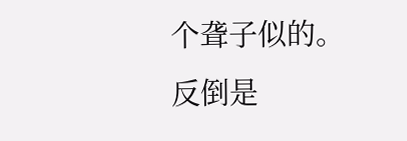个聋子似的。
反倒是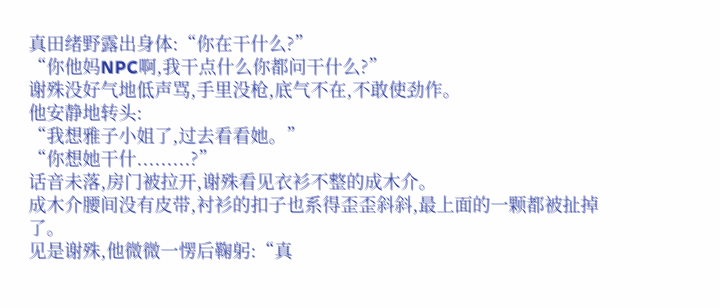真田绪野露出身体:“你在干什么?”
“你他妈NPC啊,我干点什么你都问干什么?”
谢殊没好气地低声骂,手里没枪,底气不在,不敢使劲作。
他安静地转头:
“我想雅子小姐了,过去看看她。”
“你想她干什.........?”
话音未落,房门被拉开,谢殊看见衣衫不整的成木介。
成木介腰间没有皮带,衬衫的扣子也系得歪歪斜斜,最上面的一颗都被扯掉了。
见是谢殊,他微微一愣后鞠躬:“真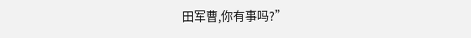田军曹,你有事吗?”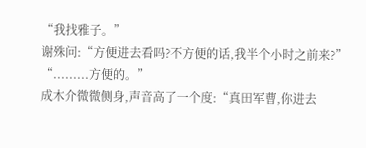“我找雅子。”
谢殊问:“方便进去看吗?不方便的话,我半个小时之前来?”
“.........方便的。”
成木介微微侧身,声音高了一个度:“真田军曹,你进去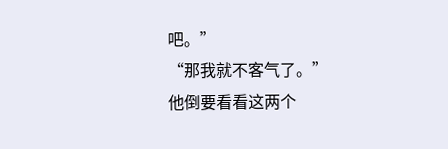吧。”
“那我就不客气了。”
他倒要看看这两个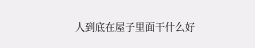人到底在屋子里面干什么好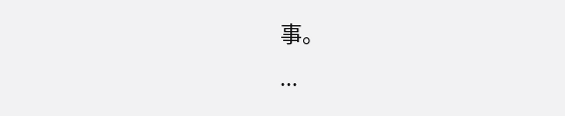事。
...